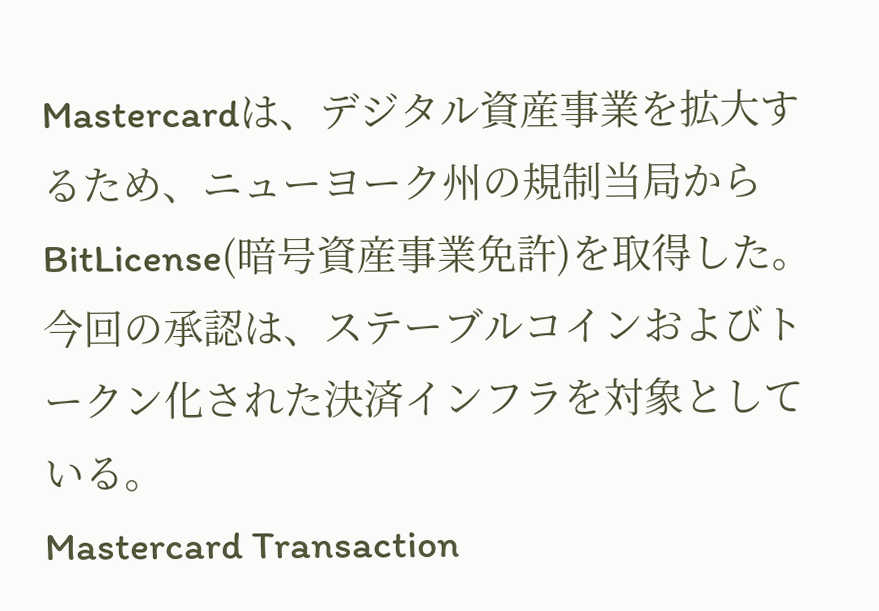Mastercardは、デジタル資産事業を拡大するため、ニューヨーク州の規制当局からBitLicense(暗号資産事業免許)を取得した。今回の承認は、ステーブルコインおよびトークン化された決済インフラを対象としている。
Mastercard Transaction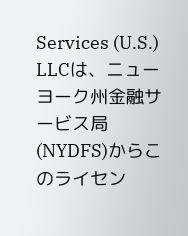Services (U.S.) LLCは、ニューヨーク州金融サービス局(NYDFS)からこのライセン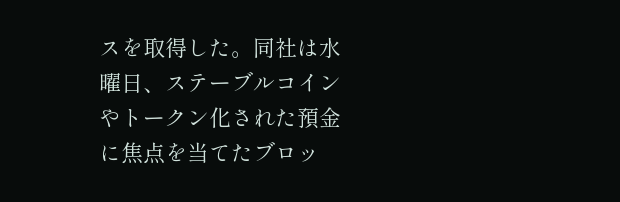スを取得した。同社は水曜日、ステーブルコインやトークン化された預金に焦点を当てたブロッ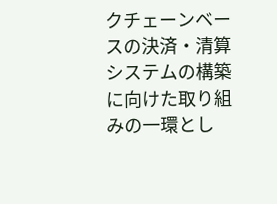クチェーンベースの決済・清算システムの構築に向けた取り組みの一環とし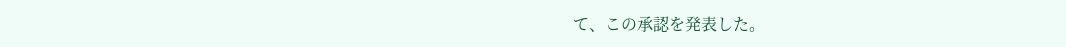て、この承認を発表した。